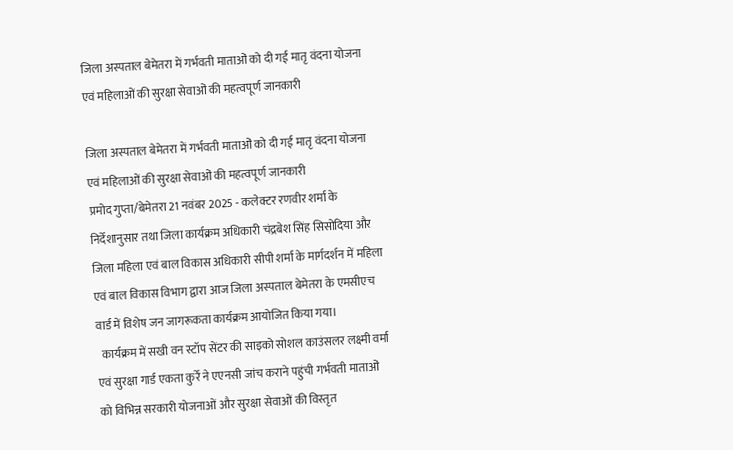जिला अस्पताल बेमेतरा में गर्भवती माताओं को दी गई मातृ वंदना योजना एवं महिलाओं की सुरक्षा सेवाओं की महत्वपूर्ण जानकारी

जिला अस्पताल बेमेतरा में गर्भवती माताओं को दी गई मातृ वंदना योजना एवं महिलाओं की सुरक्षा सेवाओं की महत्वपूर्ण जानकारी
प्रमोद गुप्ता/बेमेतरा 21 नवंबर 2025 - कलेक्टर रणवीर शर्मा के निर्देशानुसार तथा जिला कार्यक्रम अधिकारी चंद्रबेश सिंह सिसोदिया और जिला महिला एवं बाल विकास अधिकारी सीपी शर्मा के मार्गदर्शन में महिला एवं बाल विकास विभाग द्वारा आज जिला अस्पताल बेमेतरा के एमसीएच वार्ड में विशेष जन जागरूकता कार्यक्रम आयोजित किया गया।
  कार्यक्रम में सखी वन स्टॉप सेंटर की साइको सोशल काउंसलर लक्ष्मी वर्मा एवं सुरक्षा गार्ड एकता कुर्रे ने एएनसी जांच कराने पहुंची गर्भवती माताओं को विभिन्न सरकारी योजनाओं और सुरक्षा सेवाओं की विस्तृत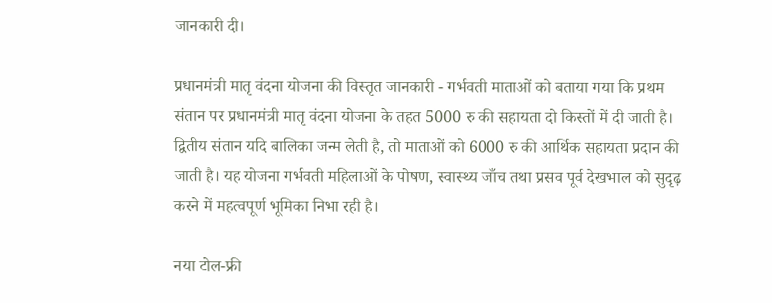जानकारी दी।

प्रधानमंत्री मातृ वंदना योजना की विस्तृत जानकारी - गर्भवती माताओं को बताया गया कि प्रथम संतान पर प्रधानमंत्री मातृ वंदना योजना के तहत 5000 रु की सहायता दो किस्तों में दी जाती है। द्वितीय संतान यदि बालिका जन्म लेती है, तो माताओं को 6000 रु की आर्थिक सहायता प्रदान की जाती है। यह योजना गर्भवती महिलाओं के पोषण, स्वास्थ्य जाँच तथा प्रसव पूर्व देखभाल को सुदृढ़ करने में महत्वपूर्ण भूमिका निभा रही है।

नया टोल-फ्री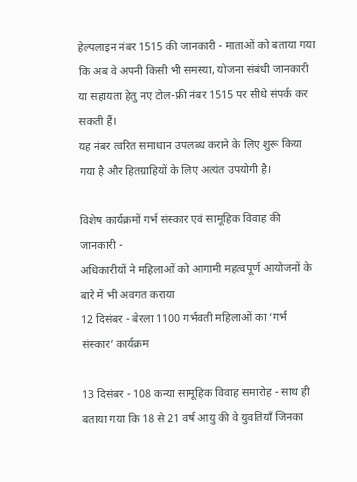हेल्पलाइन नंबर 1515 की जानकारी - माताओं को बताया गया कि अब वे अपनी किसी भी समस्या, योजना संबंधी जानकारी या सहायता हेतु नए टोल-फ्री नंबर 1515 पर सीधे संपर्क कर सकती हैं।
यह नंबर त्वरित समाधान उपलब्ध कराने के लिए शुरू किया गया है और हितग्राहियों के लिए अत्यंत उपयोगी है।

विशेष कार्यक्रमों गर्भ संस्कार एवं सामूहिक विवाह की जानकारी -
अधिकारीयों ने महिलाओं को आगामी महत्वपूर्ण आयोजनों के बारे में भी अवगत कराया
12 दिसंबर - बेरला 1100 गर्भवती महिलाओं का ‘गर्भ संस्कार’ कार्यक्रम

13 दिसंबर - 108 कन्या सामूहिक विवाह समारोह - साथ ही बताया गया कि 18 से 21 वर्ष आयु की वे युवतियाँ जिनका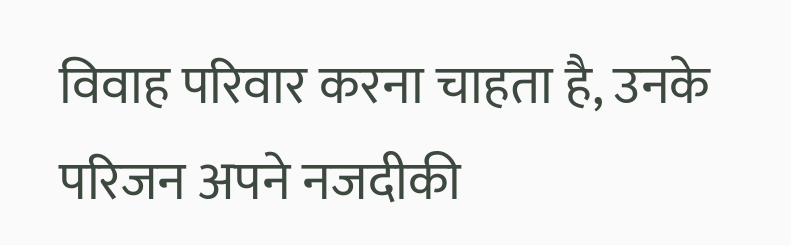विवाह परिवार करना चाहता है, उनके परिजन अपने नजदीकी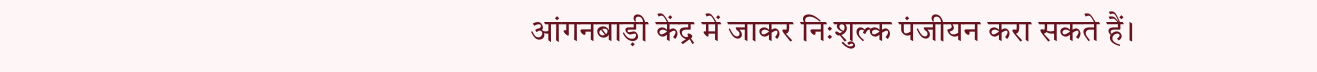आंगनबाड़ी केंद्र में जाकर निःशुल्क पंजीयन करा सकते हैं।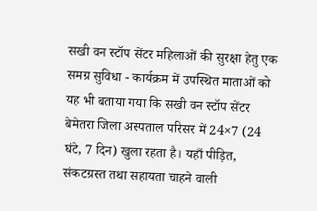सखी वन स्टॉप सेंटर महिलाओं की सुरक्षा हेतु एक समग्र सुविधा - कार्यक्रम में उपस्थित माताओं को यह भी बताया गया कि सखी वन स्टॉप सेंटर बेमेतरा जिला अस्पताल परिसर में 24×7 (24 घंटे, 7 दिन) खुला रहता है। यहाँ पीड़ित, संकटग्रस्त तथा सहायता चाहने वाली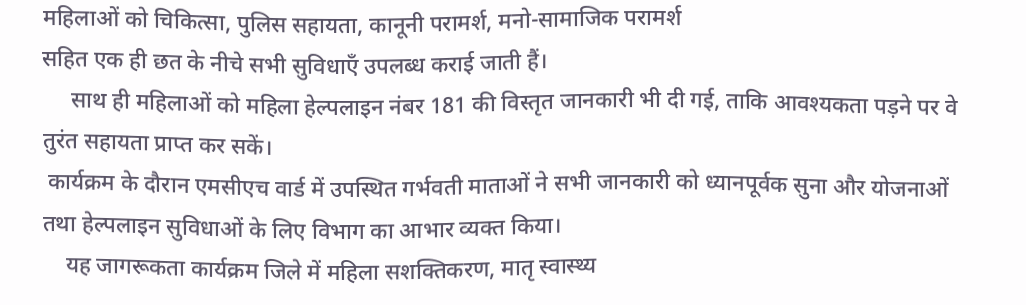महिलाओं को चिकित्सा, पुलिस सहायता, कानूनी परामर्श, मनो-सामाजिक परामर्श
सहित एक ही छत के नीचे सभी सुविधाएँ उपलब्ध कराई जाती हैं।
     साथ ही महिलाओं को महिला हेल्पलाइन नंबर 181 की विस्तृत जानकारी भी दी गई, ताकि आवश्यकता पड़ने पर वे तुरंत सहायता प्राप्त कर सकें।
 कार्यक्रम के दौरान एमसीएच वार्ड में उपस्थित गर्भवती माताओं ने सभी जानकारी को ध्यानपूर्वक सुना और योजनाओं तथा हेल्पलाइन सुविधाओं के लिए विभाग का आभार व्यक्त किया।
    यह जागरूकता कार्यक्रम जिले में महिला सशक्तिकरण, मातृ स्वास्थ्य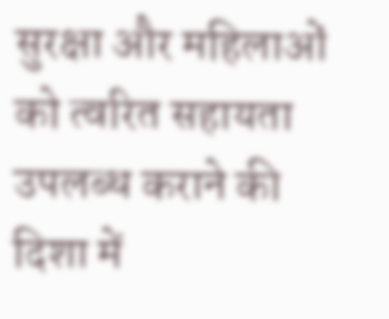सुरक्षा और महिलाओं को त्वरित सहायता उपलब्ध कराने की दिशा में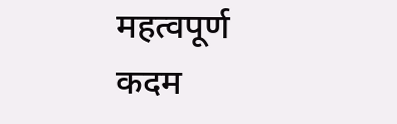महत्वपूर्ण कदम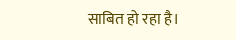साबित हो रहा है।